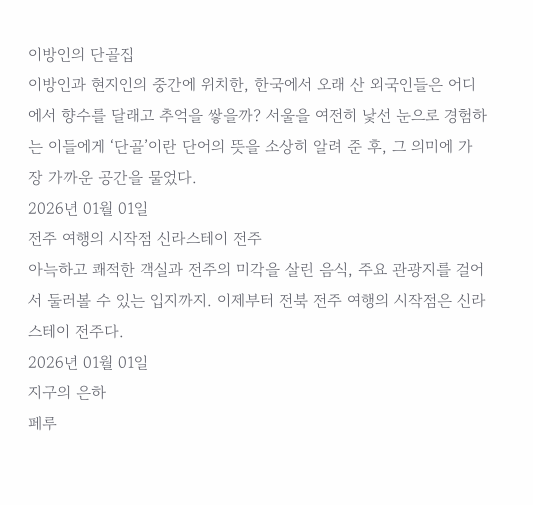이방인의 단골집
이방인과 현지인의 중간에 위치한, 한국에서 오래 산 외국인들은 어디에서 향수를 달래고 추억을 쌓을까? 서울을 여전히 낯선 눈으로 경험하는 이들에게 ‘단골’이란 단어의 뜻을 소상히 알려 준 후, 그 의미에 가장 가까운 공간을 물었다.
2026년 01월 01일
전주 여행의 시작점 신라스테이 전주
아늑하고 쾌적한 객실과 전주의 미각을 살린 음식, 주요 관광지를 걸어서 둘러볼 수 있는 입지까지. 이제부터 전북 전주 여행의 시작점은 신라스테이 전주다.
2026년 01월 01일
지구의 은하
페루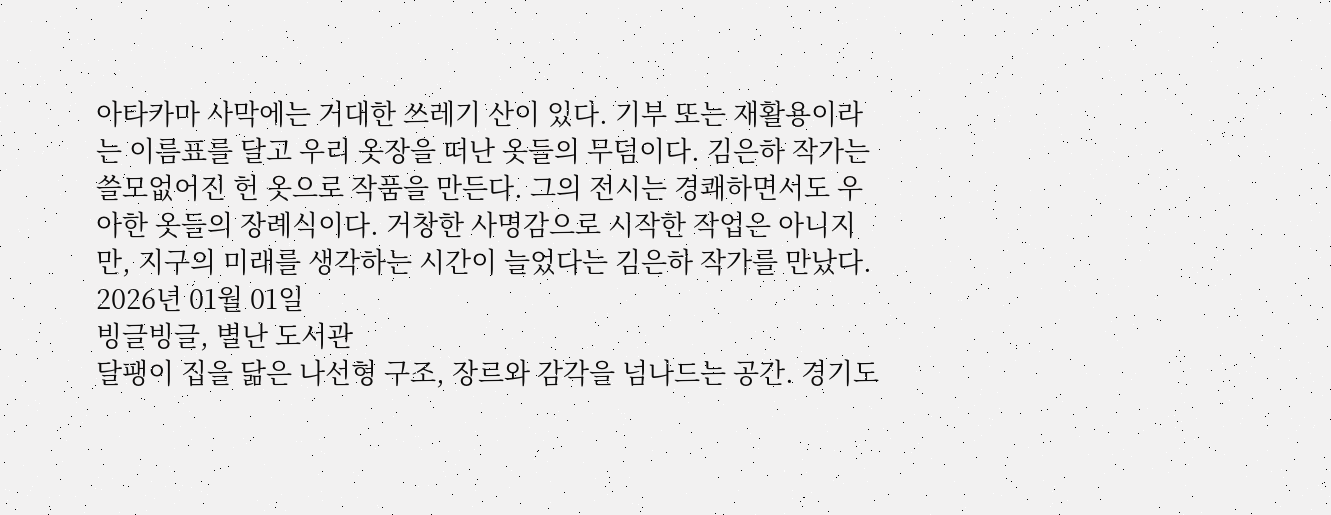아타카마 사막에는 거대한 쓰레기 산이 있다. 기부 또는 재활용이라는 이름표를 달고 우리 옷장을 떠난 옷들의 무덤이다. 김은하 작가는 쓸모없어진 헌 옷으로 작품을 만든다. 그의 전시는 경쾌하면서도 우아한 옷들의 장례식이다. 거창한 사명감으로 시작한 작업은 아니지만, 지구의 미래를 생각하는 시간이 늘었다는 김은하 작가를 만났다.
2026년 01월 01일
빙글빙글, 별난 도서관
달팽이 집을 닮은 나선형 구조, 장르와 감각을 넘나드는 공간. 경기도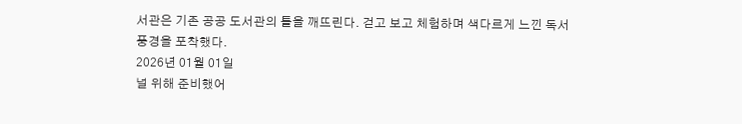서관은 기존 공공 도서관의 틀을 깨뜨린다. 걷고 보고 체험하며 색다르게 느낀 독서 풍경을 포착했다.
2026년 01월 01일
널 위해 준비했어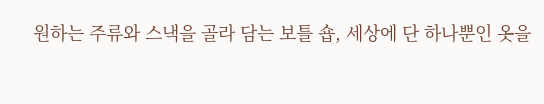원하는 주류와 스낵을 골라 담는 보틀 숍, 세상에 단 하나뿐인 옷을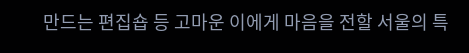만드는 편집숍 등 고마운 이에게 마음을 전할 서울의 특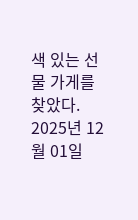색 있는 선물 가게를 찾았다.
2025년 12월 01일